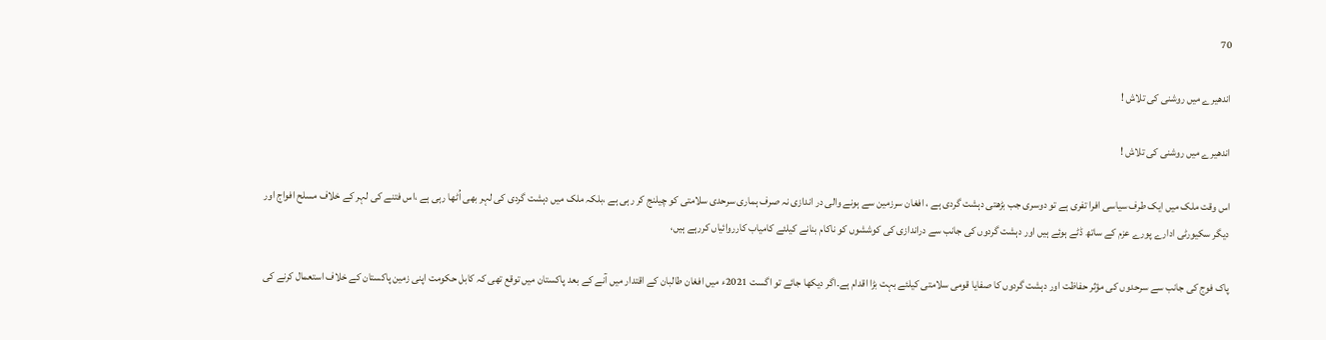70

اندھیرے میں روشنی کی تلاش !

اندھیرے میں روشنی کی تلاش !

اس وقت ملک میں ایک طرف سیاسی افرا تفری ہے تو دوسری جب بڑھتی دہشت گردی ہے ، افغان سرزمین سے ہونے والی در اندازی نہ صرف ہماری سرحدی سلامتی کو چیلنج کر رہی ہے ،بلکہ ملک میں دہشت گردی کی لہر بھی اُٹھا رہی ہے ،اس فتنے کی لہر کے خلاف مسلح افواج اور دیگر سکیورٹی ادارے پورے عزم کے ساتھ ڈٹے ہوئے ہیں اور دہشت گردوں کی جانب سے دراندازی کی کوششوں کو ناکام بنانے کیلئے کامیاب کارروائیاں کررہے ہیں،

پاک فوج کی جانب سے سرحدوں کی مؤثر حفاظت اور دہشت گردوں کا صفایا قومی سلامتی کیلئے بہت بڑا اقدام ہے۔اگر دیکھا جائے تو اگست 2021ء میں افغان طالبان کے اقتدار میں آنے کے بعد پاکستان میں توقع تھی کہ کابل حکومت اپنی زمین پاکستان کے خلاف استعمال کرنے کی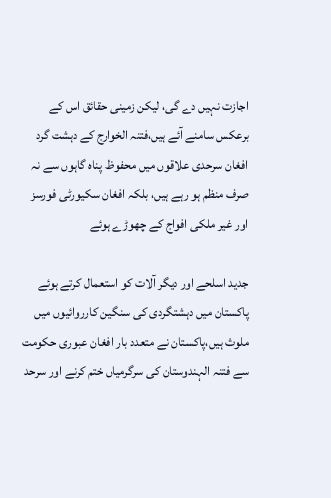اجازت نہیں دے گی، لیکن زمینی حقائق اس کے برعکس سامنے آئے ہیں،فتنہ الخوارج کے دہشت گرد افغان سرحدی علاقوں میں محفوظ پناہ گاہوں سے نہ صرف منظم ہو رہے ہیں، بلکہ افغان سکیورٹی فورسز اور غیر ملکی افواج کے چھوڑے ہوئے

جدید اسلحے اور دیگر آلات کو استعمال کرتے ہوئے پاکستان میں دہشتگردی کی سنگین کارروائیوں میں ملوث ہیں،پاکستان نے متعدد بار افغان عبوری حکومت سے فتنہ الہندوستان کی سرگرمیاں ختم کرنے اور سرحد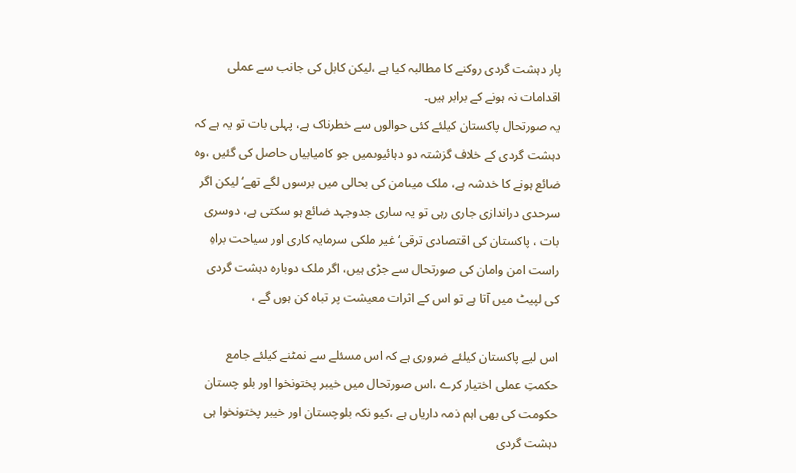پار دہشت گردی روکنے کا مطالبہ کیا ہے ،لیکن کابل کی جانب سے عملی اقدامات نہ ہونے کے برابر ہیں۔
یہ صورتحال پاکستان کیلئے کئی حوالوں سے خطرناک ہے، پہلی بات تو یہ ہے کہ دہشت گردی کے خلاف گزشتہ دو دہائیوںمیں جو کامیابیاں حاصل کی گئیں ،وہ ضائع ہونے کا خدشہ ہے، ملک میںامن کی بحالی میں برسوں لگے تھے‘ لیکن اگر سرحدی دراندازی جاری رہی تو یہ ساری جدوجہد ضائع ہو سکتی ہے، دوسری بات ، پاکستان کی اقتصادی ترقی‘ غیر ملکی سرمایہ کاری اور سیاحت براہِ راست امن وامان کی صورتحال سے جڑی ہیں، اگر ملک دوبارہ دہشت گردی کی لپیٹ میں آتا ہے تو اس کے اثرات معیشت پر تباہ کن ہوں گے ،

اس لیے پاکستان کیلئے ضروری ہے کہ اس مسئلے سے نمٹنے کیلئے جامع حکمتِ عملی اختیار کرے ،اس صورتحال میں خیبر پختونخوا اور بلو چستان حکومت کی بھی اہم ذمہ داریاں ہے ،کیو نکہ بلوچستان اور خیبر پختونخوا ہی دہشت گردی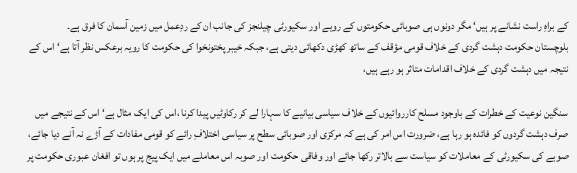کے براہِ راست نشانے پر ہیں‘ مگر دونوں ہی صوبائی حکومتوں کے رویے اور سکیورٹی چیلنجز کی جانب ان کے ردِعمل میں زمین آسمان کا فرق ہے۔
بلوچستان حکومت دہشت گردی کے خلاف قومی مؤقف کے ساتھ کھڑی دکھائی دیتی ہے، جبکہ خیبر پختونخوا کی حکومت کا رویہ برعکس نظر آتا ہے‘ اس کے نتیجہ میں دہشت گردی کے خلاف اقدامات متاثر ہو رہے ہیں،

سنگین نوعیت کے خطرات کے باوجود مسلح کارروائیوں کے خلاف سیاسی بیانیے کا سہارا لے کر رکاوٹیں پیدا کرنا ،اس کی ایک مثال ہے‘ اس کے نتیجے میں صرف دہشت گردوں کو فائدہ ہو رہا ہے، ضرورت اس امر کی ہے کہ مرکزی اور صوبائی سطح پر سیاسی اختلافِ رائے کو قومی مفادات کے آڑے نہ آنے دیا جائے، صوبے کی سکیورٹی کے معاملات کو سیاست سے بالاتر رکھا جائے اور وفاقی حکومت اور صوبہ اس معاملے میں ایک پیج پر ہوں تو افغان عبوری حکومت پر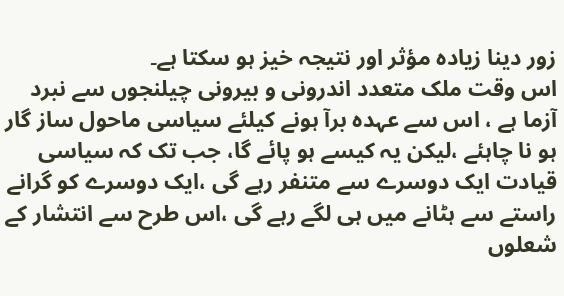زور دینا زیادہ مؤثر اور نتیجہ خیز ہو سکتا ہے۔
اس وقت ملک متعدد اندرونی و بیرونی چیلنجوں سے نبرد آزما ہے ، اس سے عہدہ برآ ہونے کیلئے سیاسی ماحول ساز گار ہو نا چاہئے ،لیکن یہ کیسے ہو پائے گا، جب تک کہ سیاسی قیادت ایک دوسرے سے متنفر رہے گی ،ایک دوسرے کو گرانے راستے سے ہٹانے میں ہی لگے رہے گی ،اس طرح سے انتشار کے شعلوں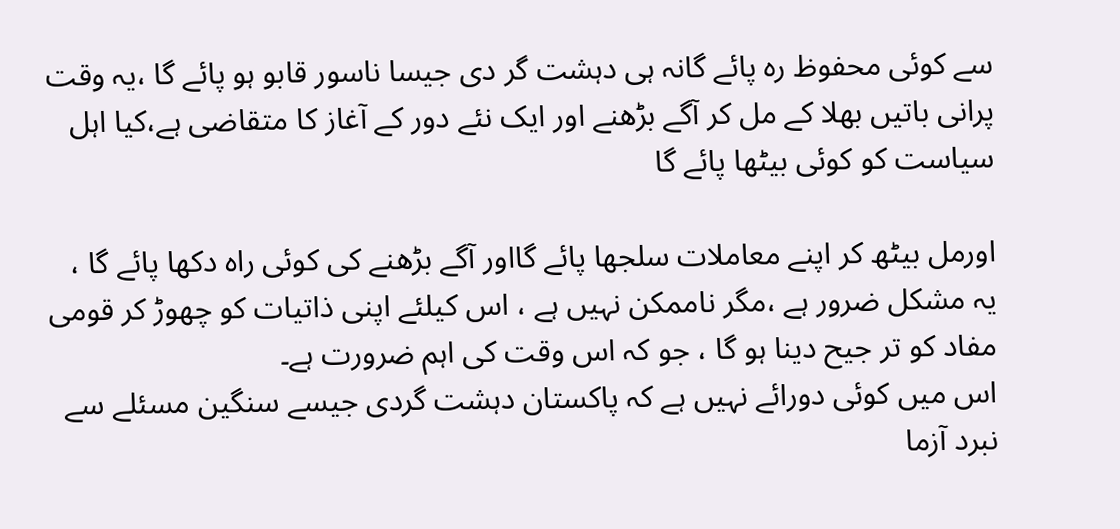سے کوئی محفوظ رہ پائے گانہ ہی دہشت گر دی جیسا ناسور قابو ہو پائے گا ،یہ وقت پرانی باتیں بھلا کے مل کر آگے بڑھنے اور ایک نئے دور کے آغاز کا متقاضی ہے،کیا اہل سیاست کو کوئی بیٹھا پائے گا

اورمل بیٹھ کر اپنے معاملات سلجھا پائے گااور آگے بڑھنے کی کوئی راہ دکھا پائے گا ، یہ مشکل ضرور ہے ،مگر ناممکن نہیں ہے ، اس کیلئے اپنی ذاتیات کو چھوڑ کر قومی مفاد کو تر جیح دینا ہو گا ، جو کہ اس وقت کی اہم ضرورت ہے۔
اس میں کوئی دورائے نہیں ہے کہ پاکستان دہشت گردی جیسے سنگین مسئلے سے نبرد آزما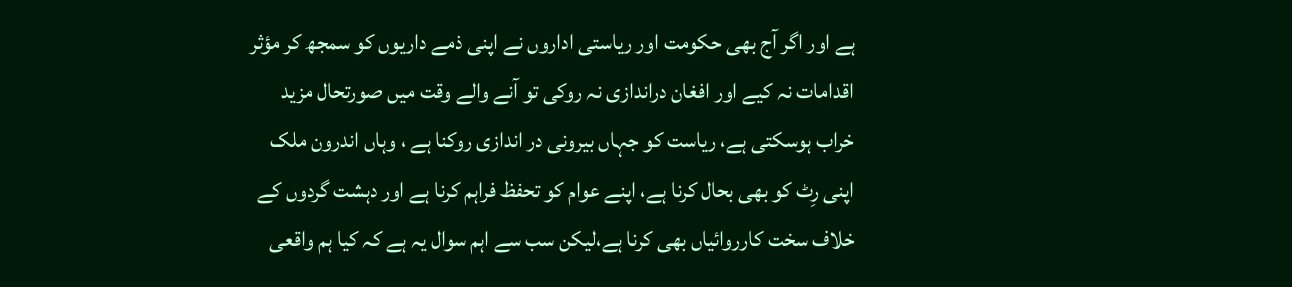ہے اور اگر آج بھی حکومت اور ریاستی اداروں نے اپنی ذمے داریوں کو سمجھ کر مؤثر اقدامات نہ کیے اور افغان دراندازی نہ روکی تو آنے والے وقت میں صورتحال مزید خراب ہوسکتی ہے، ریاست کو جہاں بیرونی در اندازی روکنا ہے ، وہاں اندرون ملک اپنی رِٹ کو بھی بحال کرنا ہے، اپنے عوام کو تحفظ فراہم کرنا ہے اور دہشت گردوں کے خلاف سخت کارروائیاں بھی کرنا ہے،لیکن سب سے اہم سوال یہ ہے کہ کیا ہم واقعی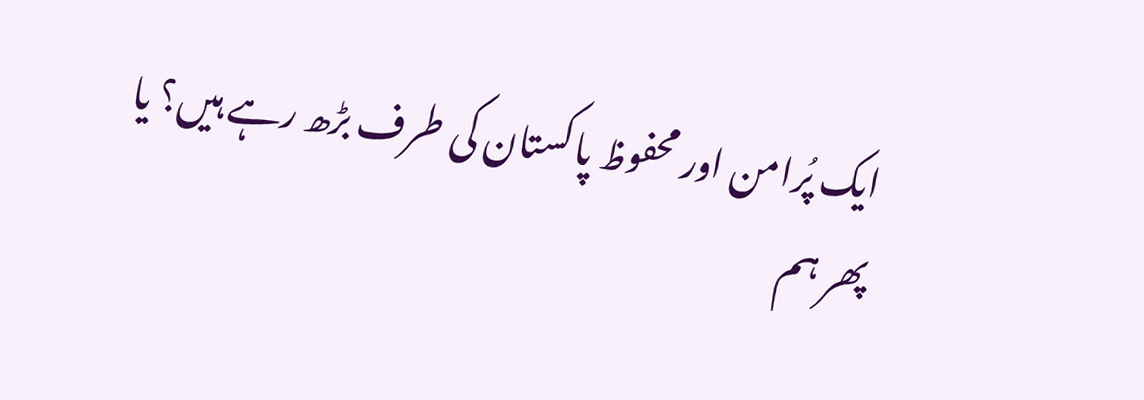ایک پُرامن اور محفوظ پاکستان کی طرف بڑھ رہے ہیں؟ یا پھر ہم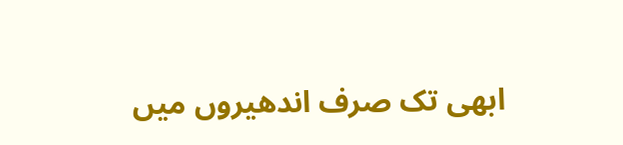ابھی تک صرف اندھیروں میں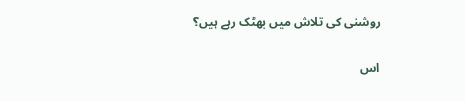روشنی کی تلاش میں بھٹک رہے ہیں؟

اس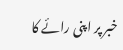خبر پر اپنی رائے کا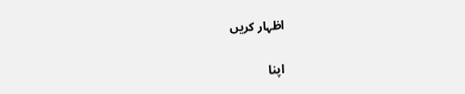اظہار کریں

اپنا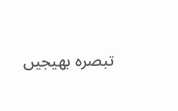تبصرہ بھیجیں